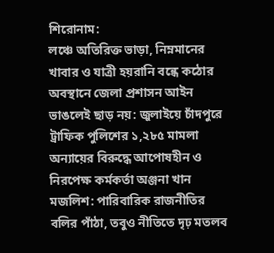শিরোনাম:
লঞ্চে অতিরিক্ত ভাড়া, নিম্নমানের খাবার ও যাত্রী হয়রানি বন্ধে কঠোর অবস্থানে জেলা প্রশাসন আইন ভাঙলেই ছাড় নয়: জুলাইয়ে চাঁদপুরে ট্রাফিক পুলিশের ১,২৮৫ মামলা অন্যায়ের বিরুদ্ধে আপোষহীন ও নিরপেক্ষ কর্মকর্তা অঞ্জনা খান মজলিশ: পারিবারিক রাজনীতির বলির পাঁঠা, তবুও নীতিতে দৃঢ় মতলব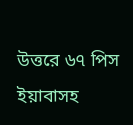উত্তরে ৬৭ পিস ইয়াবাসহ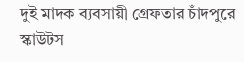দুই মাদক ব্যবসায়ী গ্রেফতার চাঁদপুরে স্কাউটস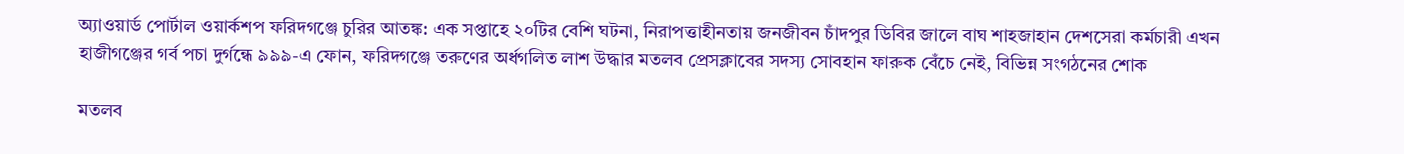অ্যাওয়ার্ড পোর্টাল ওয়ার্কশপ ফরিদগঞ্জে চুরির আতঙ্ক: এক সপ্তাহে ২০টির বেশি ঘটনা, নিরাপত্তাহীনতায় জনজীবন চাঁদপুর ডিবির জালে বাঘ শাহজাহান দেশসেরা কর্মচারী এখন হাজীগঞ্জের গর্ব পচা দুর্গন্ধে ৯৯৯-এ ফোন, ফরিদগঞ্জে তরুণের অর্ধগলিত লাশ উদ্ধার মতলব প্রেসক্লাবের সদস্য সোবহান ফারুক বেঁচে নেই, বিভিন্ন সংগঠনের শোক

মতলব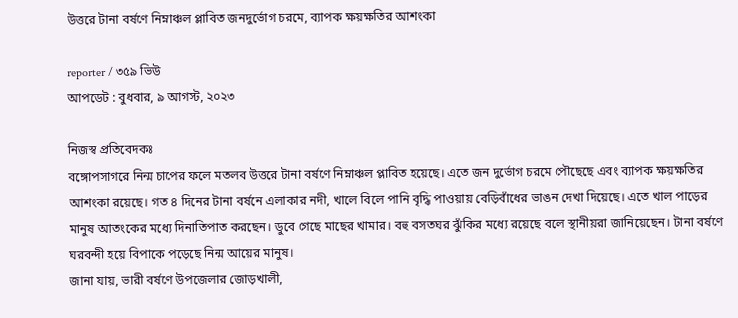উত্তরে টানা বর্ষণে নিম্নাঞ্চল প্লাবিত জনদুর্ভোগ চরমে, ব্যাপক ক্ষয়ক্ষতির আশংকা

reporter / ৩৫৯ ভিউ
আপডেট : বুধবার, ৯ আগস্ট, ২০২৩

নিজস্ব প্রতিবেদকঃ
বঙ্গোপসাগরে নিন্ম চাপের ফলে মতলব উত্তরে টানা বর্ষণে নিম্নাঞ্চল প্লাবিত হয়েছে। এতে জন দুর্ভোগ চরমে পৌছেছে এবং ব্যাপক ক্ষয়ক্ষতির আশংকা রয়েছে। গত ৪ দিনের টানা বর্ষনে এলাকার নদী, খালে বিলে পানি বৃদ্ধি পাওয়ায় বেড়িবাঁধের ভাঙন দেখা দিয়েছে। এতে খাল পাড়ের মানুষ আতংকের মধ্যে দিনাতিপাত করছেন। ডুবে গেছে মাছের খামার। বহু বসতঘর ঝুঁকির মধ্যে রয়েছে বলে স্থানীয়রা জানিয়েছেন। টানা বর্ষণে ঘরবন্দী হয়ে বিপাকে পড়েছে নিন্ম আয়ের মানুষ।
জানা যায়, ভারী বর্ষণে উপজেলার জোড়খালী,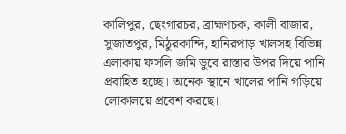কালিপুর, ছেংগারচর, ব্রাহ্মণচক, কালী বাজার, সুজাতপুর, মিঠুরকান্দি, হানিরপাড় খালসহ বিভিন্ন এলাকায় ফসলি জমি ডুবে রাস্তার উপর দিয়ে পানি প্রবাহিত হচ্ছে। অনেক স্থানে খালের পানি গড়িয়ে লোকালয়ে প্রবেশ করছে।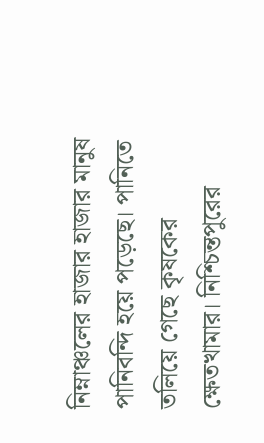নিম্নাঞ্চলের হাজার হাজার মানুষ পানিবন্দি হয়ে পড়েছে। পানিতে তলিয়ে গেছে কৃষকের ক্ষেতখামার। নিশ্চিন্তপুরের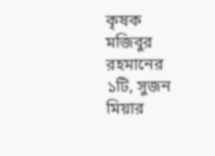কৃষক মজিবুর রহমানের ১টি, সুজন মিয়ার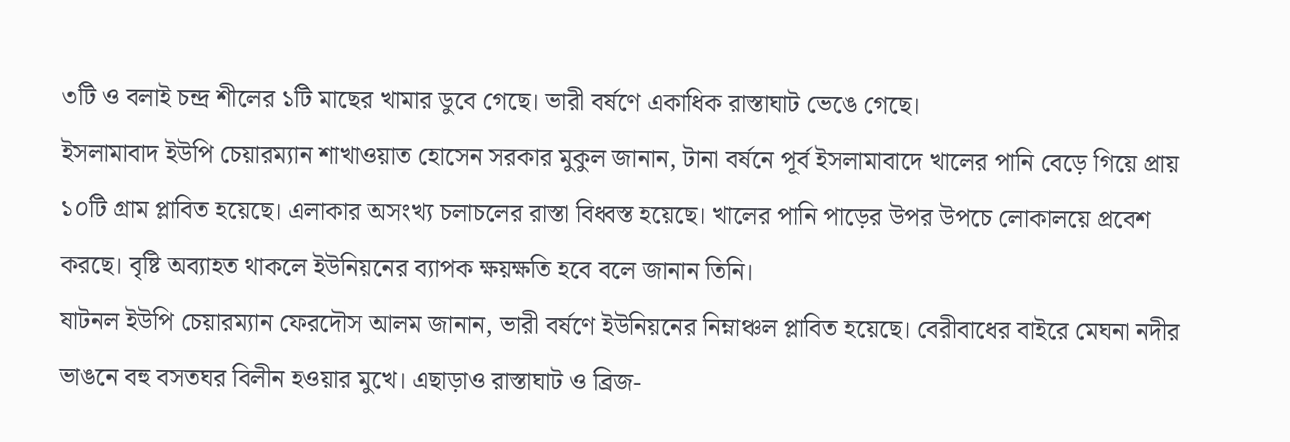৩টি ও বলাই চন্দ্র শীলের ১টি মাছের খামার ডুবে গেছে। ভারী বর্ষণে একাধিক রাস্তাঘাট ভেঙে গেছে।
ইসলামাবাদ ইউপি চেয়ারম্যান শাখাওয়াত হোসেন সরকার মুকুল জানান, টানা বর্ষনে পূর্ব ইসলামাবাদে খালের পানি বেড়ে গিয়ে প্রায় ১০টি গ্রাম প্লাবিত হয়েছে। এলাকার অসংখ্য চলাচলের রাস্তা বিধ্বস্ত হয়েছে। খালের পানি পাড়ের উপর উপচে লোকালয়ে প্রবেশ করছে। বৃষ্টি অব্যাহত থাকলে ইউনিয়নের ব্যাপক ক্ষয়ক্ষতি হবে বলে জানান তিনি।
ষাটনল ইউপি চেয়ারম্যান ফেরদৌস আলম জানান, ভারী বর্ষণে ইউনিয়নের নিম্নাঞ্চল প্লাবিত হয়েছে। বেরীবাধের বাইরে মেঘনা নদীর ভাঙনে বহু বসতঘর বিলীন হওয়ার মুখে। এছাড়াও রাস্তাঘাট ও ব্রিজ-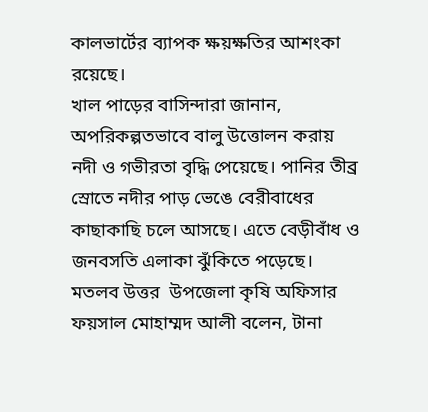কালভার্টের ব্যাপক ক্ষয়ক্ষতির আশংকা রয়েছে।
খাল পাড়ের বাসিন্দারা জানান, অপরিকল্পতভাবে বালু উত্তোলন করায় নদী ও গভীরতা বৃদ্ধি পেয়েছে। পানির তীব্র স্রোতে নদীর পাড় ভেঙে বেরীবাধের কাছাকাছি চলে আসছে। এতে বেড়ীবাঁধ ও জনবসতি এলাকা ঝুঁকিতে পড়েছে।
মতলব উত্তর  উপজেলা কৃষি অফিসার ফয়সাল মোহাম্মদ আলী বলেন, টানা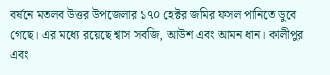বর্ষনে মতলব উত্তর উপজেলার ১৭০ হেক্টর জমির ফসল পানিতে ডুবে গেছে। এর মধ্যে রয়েছে শ্বাস সবজি, আউশ এবং আমন ধান। কালীপুর এবং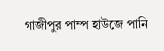গাজীপুর পাম্প হাউজে পানি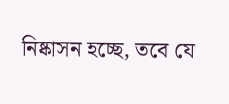নিষ্কাসন হচ্ছে, তবে যে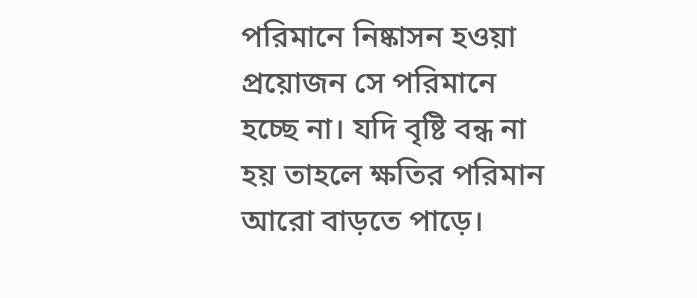পরিমানে নিষ্কাসন হওয়া প্রয়োজন সে পরিমানে হচ্ছে না। যদি বৃষ্টি বন্ধ না হয় তাহলে ক্ষতির পরিমান আরো বাড়তে পাড়ে।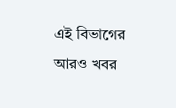এই বিভাগের আরও খবর